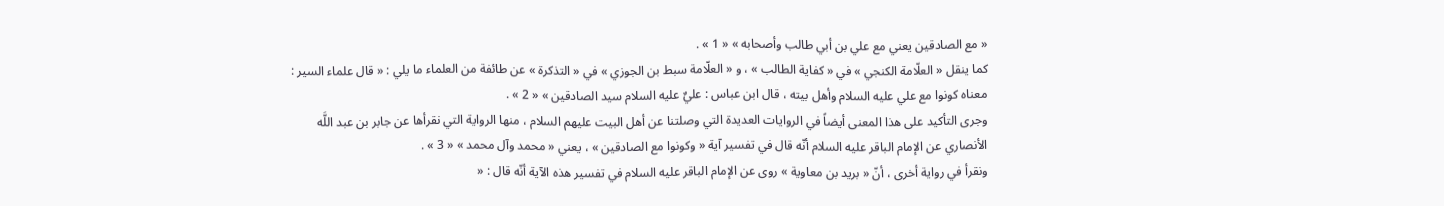« مع الصادقين يعني مع علي بن أبي طالب وأصحابه » « 1 » .
كما ينقل « العلّامة الكنجي » في « كفاية الطالب » ، و « العلّامة سبط بن الجوزي » في « التذكرة » عن طائفة من العلماء ما يلي : « قال علماء السير : معناه كونوا مع علي عليه السلام وأهل بيته ، قال ابن عباس : عليٌ عليه السلام سيد الصادقين » « 2 » .
وجرى التأكيد على هذا المعنى أيضاً في الروايات العديدة التي وصلتنا عن أهل البيت عليهم السلام ، منها الرواية التي نقرأها عن جابر بن عبد اللَّه الأنصاري عن الإمام الباقر عليه السلام أنّه قال في تفسير آية « وكونوا مع الصادقين » ، يعني « محمد وآل محمد » « 3 » .
ونقرأ في رواية أخرى ، أنّ « بريد بن معاوية » روى عن الإمام الباقر عليه السلام في تفسير هذه الآية أنّه قال : «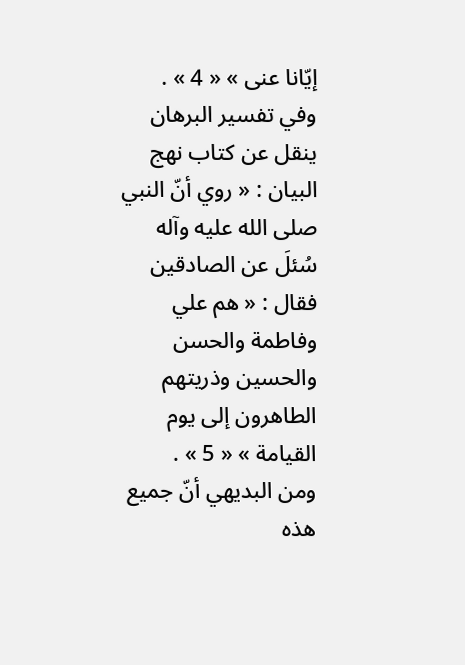إيّانا عنى » « 4 » .
وفي تفسير البرهان ينقل عن كتاب نهج البيان : « روي أنّ النبي صلى الله عليه وآله سُئلَ عن الصادقين فقال : « هم علي وفاطمة والحسن والحسين وذريتهم الطاهرون إلى يوم القيامة » « 5 » .
ومن البديهي أنّ جميع هذه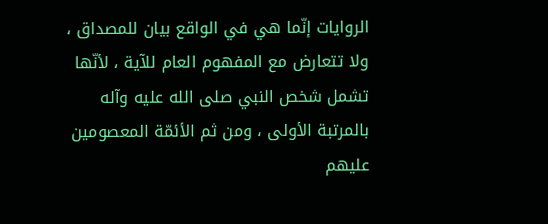الروايات إنّما هي في الواقع بيان للمصداق ، ولا تتعارض مع المفهوم العام للآية ، لأنّها تشمل شخص النبي صلى الله عليه وآله بالمرتبة الأولى ، ومن ثم الأئمّة المعصومين عليهم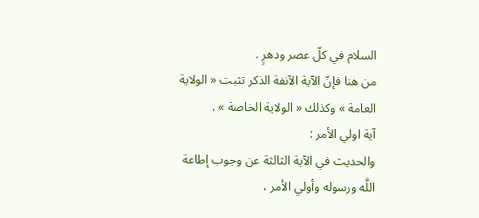السلام في كلّ عصر ودهرٍ .
من هنا فإنّ الآية الآنفة الذكر تثبت « الولاية العامة » وكذلك « الولاية الخاصة » .
آية اولي الأمر :
والحديث في الآية الثالثة عن وجوب إطاعة اللَّه ورسوله وأولي الأمر ،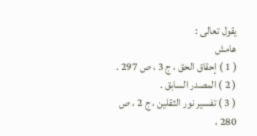يقول تعالى :
هامش
( 1 ) إحقاق الحق ، ج 3 ، ص 297 .
( 2 ) المصدر السابق .
( 3 ) تفسير نور الثقلين ، ج 2 ، ص 280 ،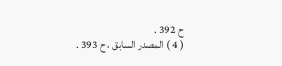ح 392 .
( 4 ) المصدر السابق ، ح 393 .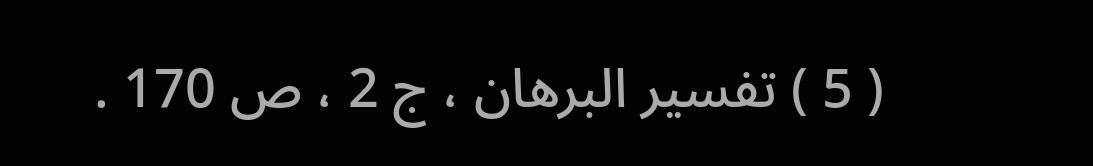( 5 ) تفسير البرهان ، ج 2 ، ص 170 .